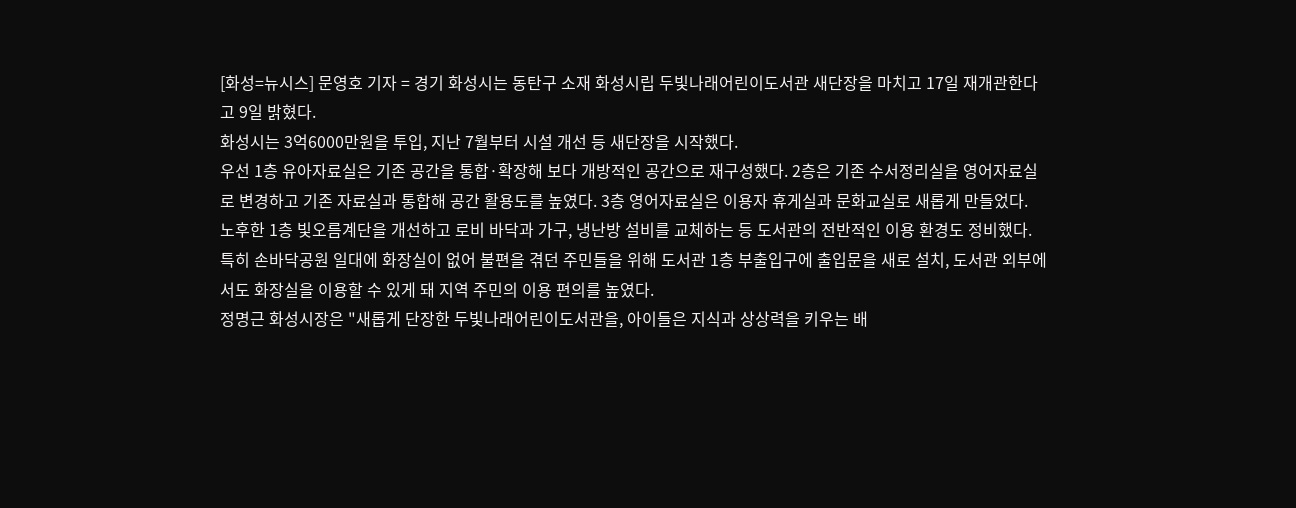[화성=뉴시스] 문영호 기자 = 경기 화성시는 동탄구 소재 화성시립 두빛나래어린이도서관 새단장을 마치고 17일 재개관한다고 9일 밝혔다.
화성시는 3억6000만원을 투입, 지난 7월부터 시설 개선 등 새단장을 시작했다.
우선 1층 유아자료실은 기존 공간을 통합·확장해 보다 개방적인 공간으로 재구성했다. 2층은 기존 수서정리실을 영어자료실로 변경하고 기존 자료실과 통합해 공간 활용도를 높였다. 3층 영어자료실은 이용자 휴게실과 문화교실로 새롭게 만들었다.
노후한 1층 빛오름계단을 개선하고 로비 바닥과 가구, 냉난방 설비를 교체하는 등 도서관의 전반적인 이용 환경도 정비했다.
특히 손바닥공원 일대에 화장실이 없어 불편을 겪던 주민들을 위해 도서관 1층 부출입구에 출입문을 새로 설치, 도서관 외부에서도 화장실을 이용할 수 있게 돼 지역 주민의 이용 편의를 높였다.
정명근 화성시장은 "새롭게 단장한 두빛나래어린이도서관을, 아이들은 지식과 상상력을 키우는 배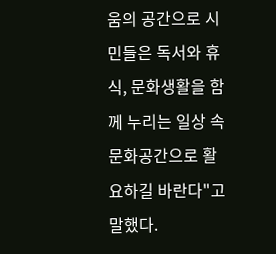움의 공간으로 시민들은 독서와 휴식, 문화생활을 함께 누리는 일상 속 문화공간으로 활요하길 바란다"고 말했다.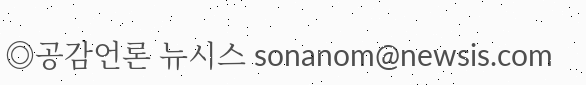◎공감언론 뉴시스 sonanom@newsis.com